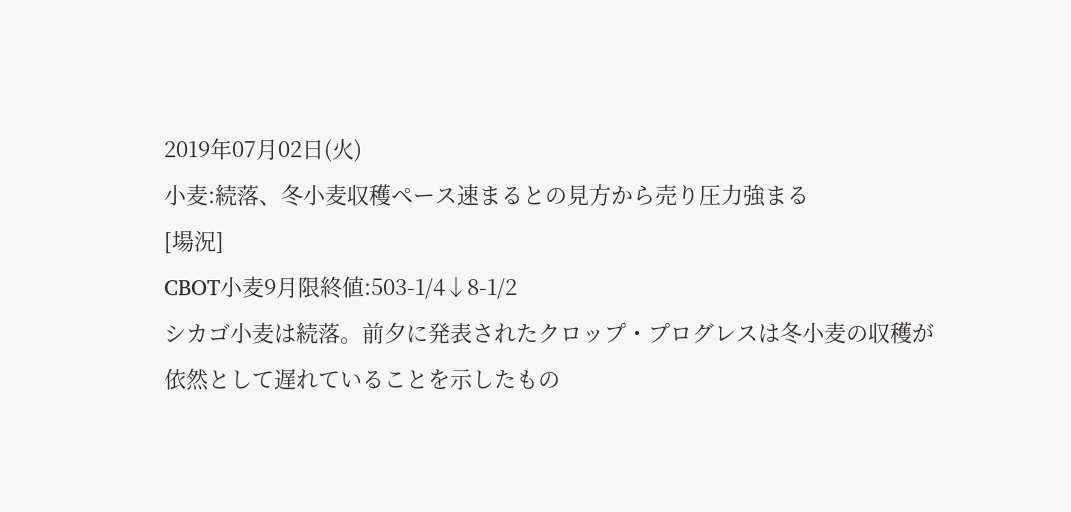2019年07月02日(火)
小麦:続落、冬小麦収穫ペース速まるとの見方から売り圧力強まる
[場況]
CBOT小麦9月限終値:503-1/4↓8-1/2
シカゴ小麦は続落。前夕に発表されたクロップ・プログレスは冬小麦の収穫が依然として遅れていることを示したもの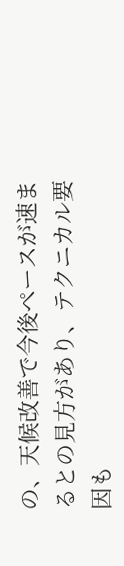の、天候改善で今後ペースが速まるとの見方があり、テクニカル要因も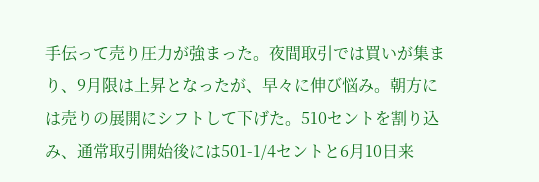手伝って売り圧力が強まった。夜間取引では買いが集まり、9月限は上昇となったが、早々に伸び悩み。朝方には売りの展開にシフトして下げた。510セントを割り込み、通常取引開始後には501-1/4セントと6月10日来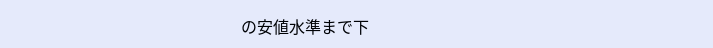の安値水準まで下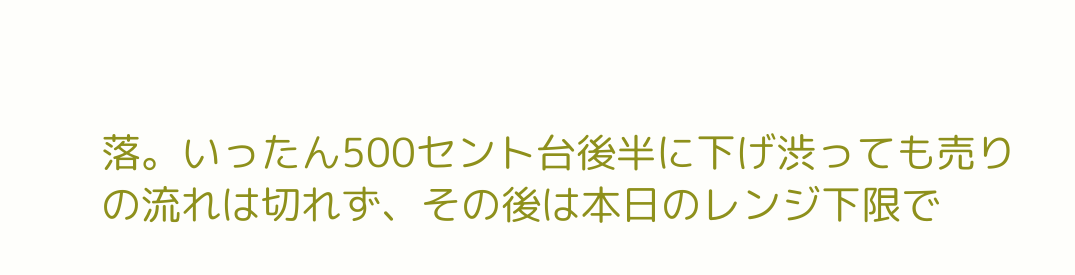落。いったん500セント台後半に下げ渋っても売りの流れは切れず、その後は本日のレンジ下限で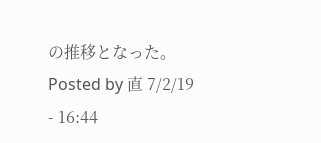の推移となった。
Posted by 直 7/2/19 - 16:44